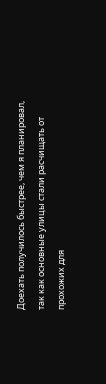Доехать получилось быстрее, чем я планировал, так как основные улицы стали расчищать от прохожих для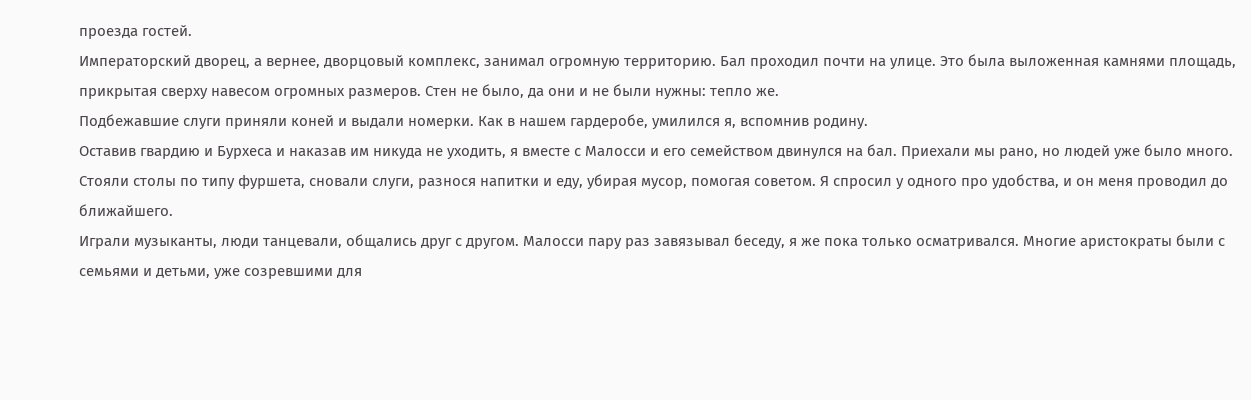проезда гостей.
Императорский дворец, а вернее, дворцовый комплекс, занимал огромную территорию. Бал проходил почти на улице. Это была выложенная камнями площадь, прикрытая сверху навесом огромных размеров. Стен не было, да они и не были нужны: тепло же.
Подбежавшие слуги приняли коней и выдали номерки. Как в нашем гардеробе, умилился я, вспомнив родину.
Оставив гвардию и Бурхеса и наказав им никуда не уходить, я вместе с Малосси и его семейством двинулся на бал. Приехали мы рано, но людей уже было много. Стояли столы по типу фуршета, сновали слуги, разнося напитки и еду, убирая мусор, помогая советом. Я спросил у одного про удобства, и он меня проводил до ближайшего.
Играли музыканты, люди танцевали, общались друг с другом. Малосси пару раз завязывал беседу, я же пока только осматривался. Многие аристократы были с семьями и детьми, уже созревшими для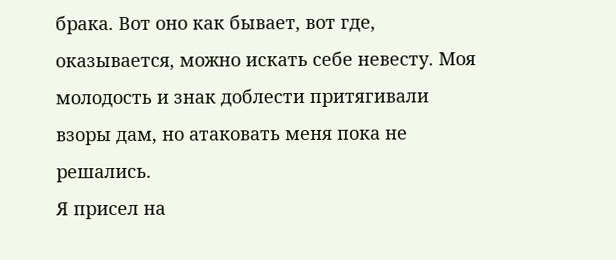брака. Вот оно как бывает, вот где, оказывается, можно искать себе невесту. Моя молодость и знак доблести притягивали взоры дам, но атаковать меня пока не решались.
Я присел на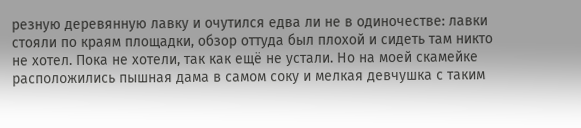резную деревянную лавку и очутился едва ли не в одиночестве: лавки стояли по краям площадки, обзор оттуда был плохой и сидеть там никто не хотел. Пока не хотели, так как ещё не устали. Но на моей скамейке расположились пышная дама в самом соку и мелкая девчушка с таким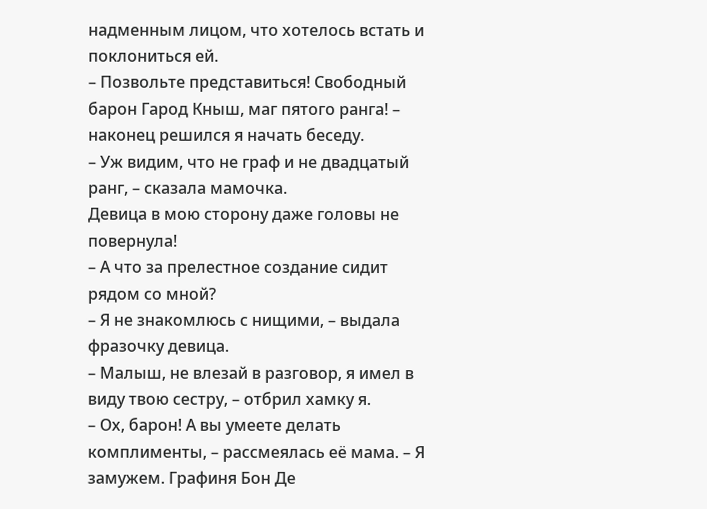надменным лицом, что хотелось встать и поклониться ей.
– Позвольте представиться! Свободный барон Гарод Кныш, маг пятого ранга! – наконец решился я начать беседу.
– Уж видим, что не граф и не двадцатый ранг, – сказала мамочка.
Девица в мою сторону даже головы не повернула!
– А что за прелестное создание сидит рядом со мной?
– Я не знакомлюсь с нищими, – выдала фразочку девица.
– Малыш, не влезай в разговор, я имел в виду твою сестру, – отбрил хамку я.
– Ох, барон! А вы умеете делать комплименты, – рассмеялась её мама. – Я замужем. Графиня Бон Де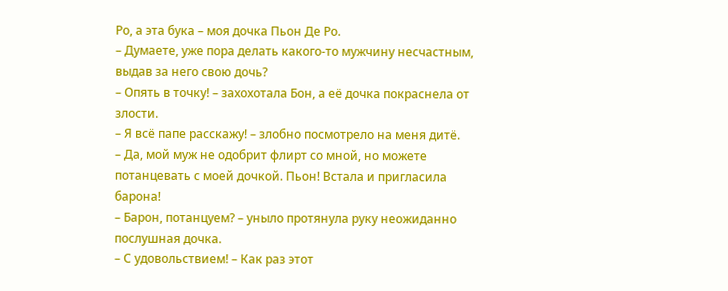Ро, а эта бука – моя дочка Пьон Де Ро.
– Думаете, уже пора делать какого-то мужчину несчастным, выдав за него свою дочь?
– Опять в точку! – захохотала Бон, а её дочка покраснела от злости.
– Я всё папе расскажу! – злобно посмотрело на меня дитё.
– Да, мой муж не одобрит флирт со мной, но можете потанцевать с моей дочкой. Пьон! Встала и пригласила барона!
– Барон, потанцуем? – уныло протянула руку неожиданно послушная дочка.
– С удовольствием! – Как раз этот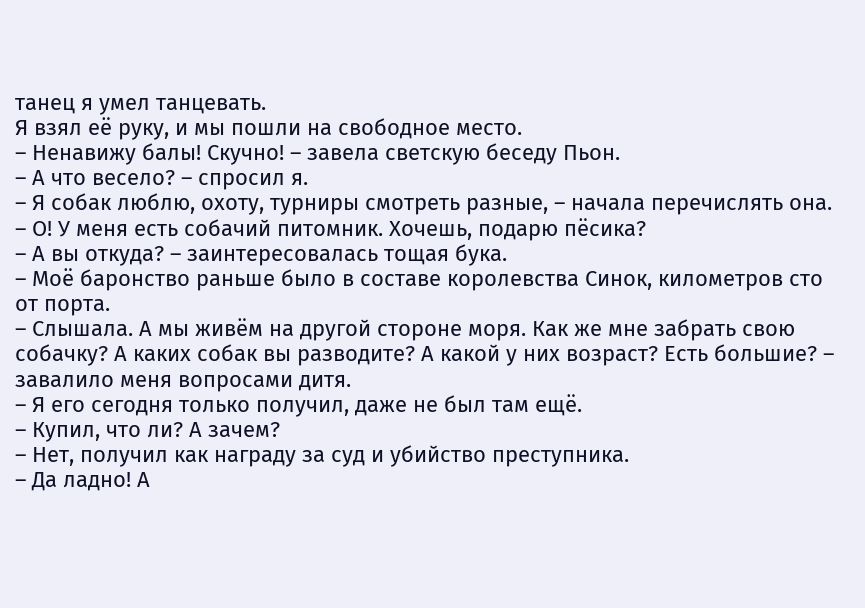танец я умел танцевать.
Я взял её руку, и мы пошли на свободное место.
– Ненавижу балы! Скучно! – завела светскую беседу Пьон.
– А что весело? – спросил я.
– Я собак люблю, охоту, турниры смотреть разные, – начала перечислять она.
– О! У меня есть собачий питомник. Хочешь, подарю пёсика?
– А вы откуда? – заинтересовалась тощая бука.
– Моё баронство раньше было в составе королевства Синок, километров сто от порта.
– Слышала. А мы живём на другой стороне моря. Как же мне забрать свою собачку? А каких собак вы разводите? А какой у них возраст? Есть большие? – завалило меня вопросами дитя.
– Я его сегодня только получил, даже не был там ещё.
– Купил, что ли? А зачем?
– Нет, получил как награду за суд и убийство преступника.
– Да ладно! А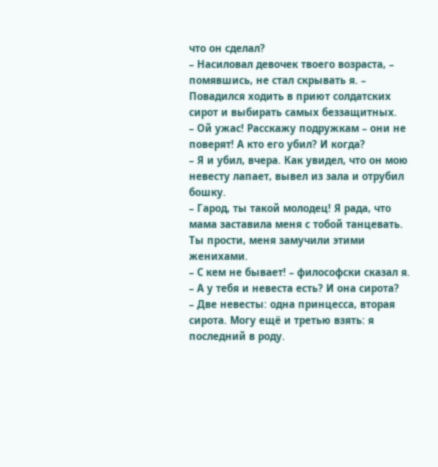что он сделал?
– Насиловал девочек твоего возраста, – помявшись, не стал скрывать я. – Повадился ходить в приют солдатских сирот и выбирать самых беззащитных.
– Ой ужас! Расскажу подружкам – они не поверят! А кто его убил? И когда?
– Я и убил, вчера. Как увидел, что он мою невесту лапает, вывел из зала и отрубил бошку.
– Гарод, ты такой молодец! Я рада, что мама заставила меня с тобой танцевать. Ты прости, меня замучили этими женихами.
– С кем не бывает! – философски сказал я.
– А у тебя и невеста есть? И она сирота?
– Две невесты: одна принцесса, вторая сирота. Могу ещё и третью взять: я последний в роду.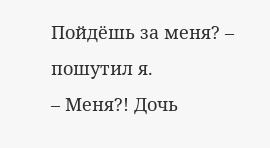Пойдёшь за меня? – пошутил я.
– Меня?! Дочь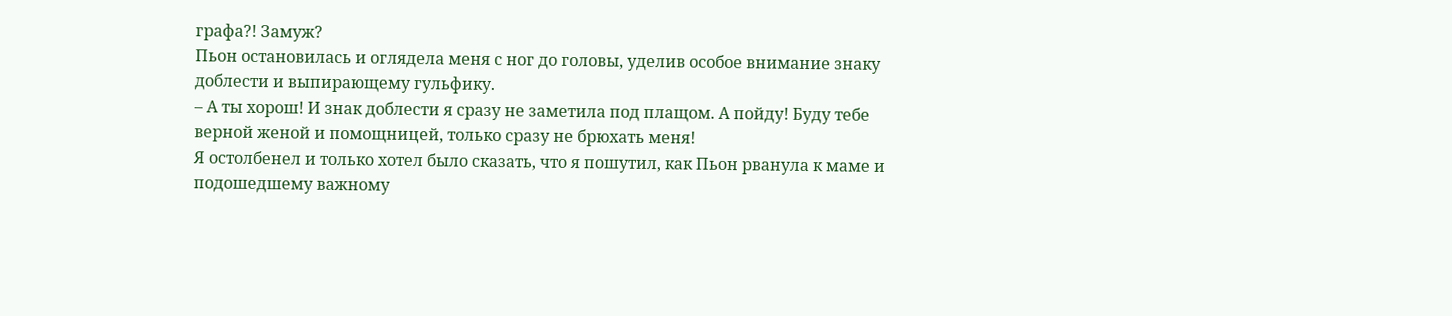графа?! Замуж?
Пьон остановилась и оглядела меня с ног до головы, уделив особое внимание знаку доблести и выпирающему гульфику.
– А ты хорош! И знак доблести я сразу не заметила под плащом. А пойду! Буду тебе верной женой и помощницей, только сразу не брюхать меня!
Я остолбенел и только хотел было сказать, что я пошутил, как Пьон рванула к маме и подошедшему важному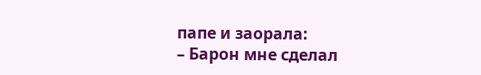папе и заорала:
– Барон мне сделал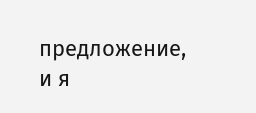предложение, и я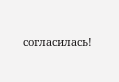согласилась!